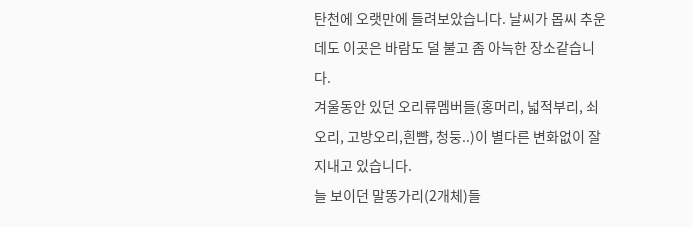탄천에 오랫만에 들려보았습니다. 날씨가 몹씨 추운데도 이곳은 바람도 덜 불고 좀 아늑한 장소같습니다.
겨울동안 있던 오리류멤버들(홍머리, 넓적부리, 쇠오리, 고방오리,흰뺨, 청둥..)이 별다른 변화없이 잘 지내고 있습니다.
늘 보이던 말똥가리(2개체)들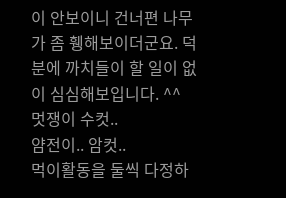이 안보이니 건너편 나무가 좀 휑해보이더군요. 덕분에 까치들이 할 일이 없이 심심해보입니다. ^^
멋쟁이 수컷..
얌전이.. 암컷..
먹이활동을 둘씩 다정하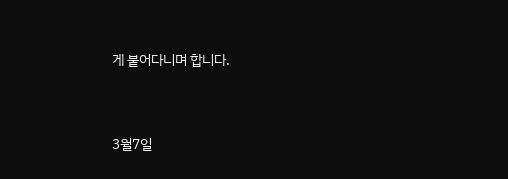게 붙어다니며 합니다.




3월7일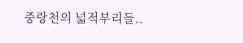중랑천의 넓적부리들..